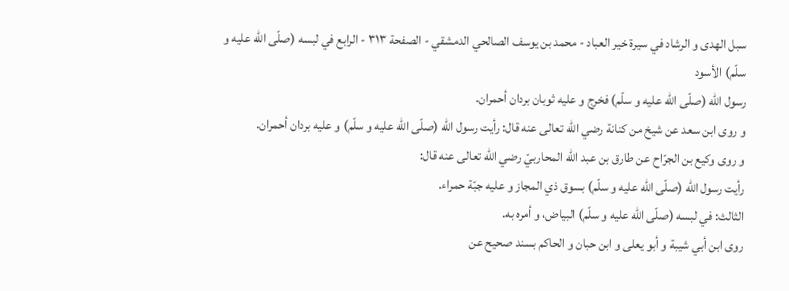سبل الهدى و الرشاد في سيرة خير العباد - محمد بن يوسف الصالحي الدمشقي - الصفحة ٣١٣ - الرابع في لبسه (صلّى اللّه عليه و سلّم) الأسود
رسول اللّه (صلّى اللّه عليه و سلّم) فخرج و عليه ثوبان بردان أحمران.
و روى ابن سعد عن شيخ من كنانة رضي اللّه تعالى عنه قال: رأيت رسول اللّه (صلّى اللّه عليه و سلّم) و عليه بردان أحمران.
و روى وكيع بن الجرّاح عن طارق بن عبد اللّه المحاربيّ رضي اللّه تعالى عنه قال:
رأيت رسول اللّه (صلّى اللّه عليه و سلّم) بسوق ذي المجاز و عليه جبّة حمراء.
الثالث: في لبسه (صلّى اللّه عليه و سلّم) البياض، و أمره به.
روى ابن أبي شيبة و أبو يعلى و ابن حبان و الحاكم بسند صحيح عن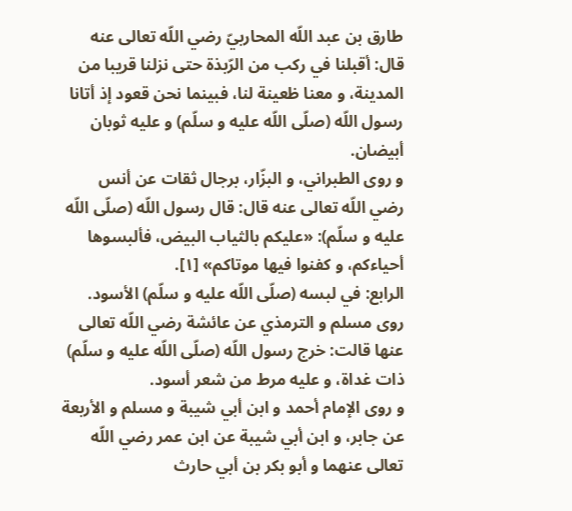طارق بن عبد اللّه المحاربيّ رضي اللّه تعالى عنه قال: أقبلنا في ركب من الرّبذة حتى نزلنا قريبا من المدينة، و معنا ظعينة لنا، فبينما نحن قعود إذ أتانا رسول اللّه (صلّى اللّه عليه و سلّم) و عليه ثوبان أبيضان.
و روى الطبراني، و البزّار، برجال ثقات عن أنس رضي اللّه تعالى عنه قال: قال رسول اللّه (صلّى اللّه عليه و سلّم): «عليكم بالثياب البيض، فألبسوها أحياءكم، و كفنوا فيها موتاكم» [١].
الرابع: في لبسه (صلّى اللّه عليه و سلّم) الأسود.
روى مسلم و الترمذي عن عائشة رضي اللّه تعالى عنها قالت: خرج رسول اللّه (صلّى اللّه عليه و سلّم) ذات غداة، و عليه مرط من شعر أسود.
و روى الإمام أحمد و ابن أبي شيبة و مسلم و الأربعة عن جابر، و ابن أبي شيبة عن ابن عمر رضي اللّه تعالى عنهما و أبو بكر بن أبي حارث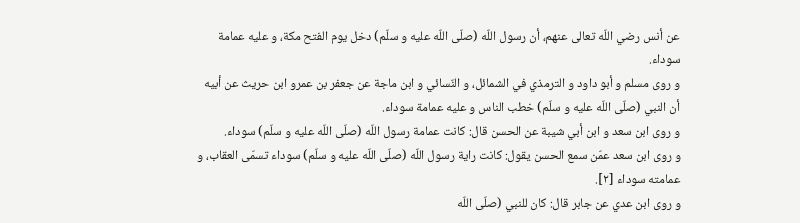عن أنس رضي اللّه تعالى عنهم، أن رسول اللّه (صلّى اللّه عليه و سلّم) دخل يوم الفتح مكة، و عليه عمامة سوداء.
و روى مسلم و أبو داود و الترمذي في الشمائل، و النّسائي و ابن ماجة عن جعفر بن عمرو ابن حريث عن أبيه أن النبي (صلّى اللّه عليه و سلّم) خطب الناس و عليه عمامة سوداء.
و روى ابن سعد و ابن أبي شيبة عن الحسن قال: كانت عمامة رسول اللّه (صلّى اللّه عليه و سلّم) سوداء.
و روى ابن سعد عمّن سمع الحسن يقول: كانت راية رسول اللّه (صلّى اللّه عليه و سلّم) سوداء تسمّى العقاب، و عمامته سوداء [٢].
و روى ابن عدي عن جابر قال: كان للنبي (صلّى اللّه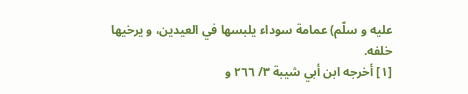عليه و سلّم) عمامة سوداء يلبسها في العيدين، و يرخيها خلفه.
[١] أخرجه ابن أبي شيبة ٣/ ٢٦٦ و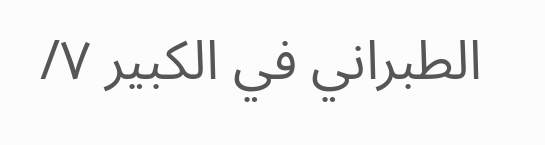الطبراني في الكبير ٧/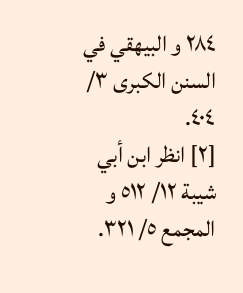٢٨٤ و البيهقي في السنن الكبرى ٣/ ٤٠٤.
[٢] انظر ابن أبي شيبة ١٢/ ٥١٢ و المجمع ٥/ ٣٢١.